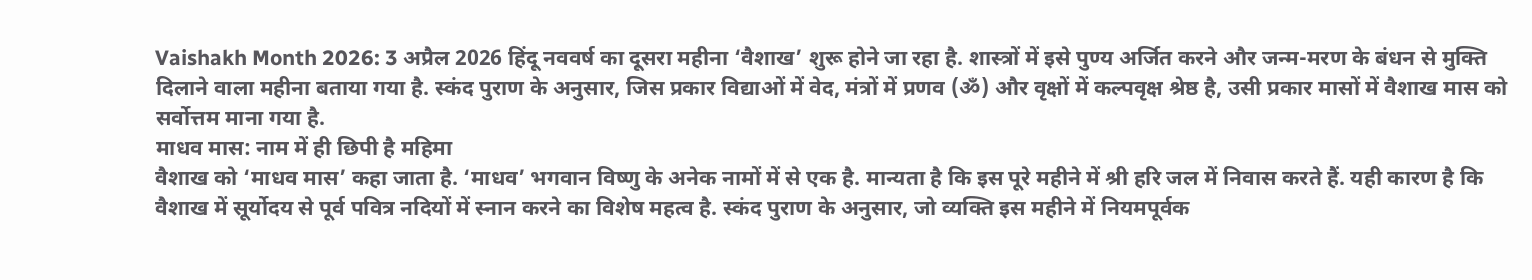Vaishakh Month 2026: 3 अप्रैल 2026 हिंदू नववर्ष का दूसरा महीना ‘वैशाख’ शुरू होने जा रहा है. शास्त्रों में इसे पुण्य अर्जित करने और जन्म-मरण के बंधन से मुक्ति दिलाने वाला महीना बताया गया है. स्कंद पुराण के अनुसार, जिस प्रकार विद्याओं में वेद, मंत्रों में प्रणव (ॐ) और वृक्षों में कल्पवृक्ष श्रेष्ठ है, उसी प्रकार मासों में वैशाख मास को सर्वोत्तम माना गया है.
माधव मास: नाम में ही छिपी है महिमा
वैशाख को ‘माधव मास’ कहा जाता है. ‘माधव’ भगवान विष्णु के अनेक नामों में से एक है. मान्यता है कि इस पूरे महीने में श्री हरि जल में निवास करते हैं. यही कारण है कि वैशाख में सूर्योदय से पूर्व पवित्र नदियों में स्नान करने का विशेष महत्व है. स्कंद पुराण के अनुसार, जो व्यक्ति इस महीने में नियमपूर्वक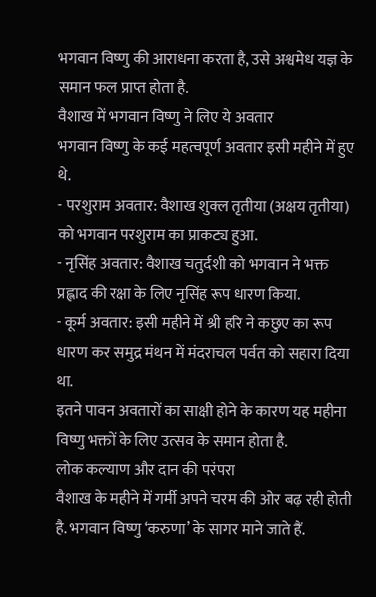भगवान विष्णु की आराधना करता है, उसे अश्वमेध यज्ञ के समान फल प्राप्त होता है.
वैशाख में भगवान विष्णु ने लिए ये अवतार
भगवान विष्णु के कई महत्वपूर्ण अवतार इसी महीने में हुए थे.
- परशुराम अवतार: वैशाख शुक्ल तृतीया (अक्षय तृतीया) को भगवान परशुराम का प्राकट्य हुआ.
- नृसिंह अवतार: वैशाख चतुर्दशी को भगवान ने भक्त प्रह्लाद की रक्षा के लिए नृसिंह रूप धारण किया.
- कूर्म अवतार: इसी महीने में श्री हरि ने कछुए का रूप धारण कर समुद्र मंथन में मंदराचल पर्वत को सहारा दिया था.
इतने पावन अवतारों का साक्षी होने के कारण यह महीना विष्णु भक्तों के लिए उत्सव के समान होता है.
लोक कल्याण और दान की परंपरा
वैशाख के महीने में गर्मी अपने चरम की ओर बढ़ रही होती है. भगवान विष्णु ‘करुणा’ के सागर माने जाते हैं.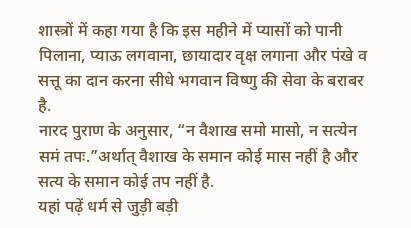शास्त्रों में कहा गया है कि इस महीने में प्यासों को पानी पिलाना, प्याऊ लगवाना, छायादार वृक्ष लगाना और पंखे व सत्तू का दान करना सीधे भगवान विष्णु की सेवा के बराबर है.
नारद पुराण के अनुसार, “न वैशाख समो मासो, न सत्येन समं तपः.”अर्थात् वैशाख के समान कोई मास नहीं है और सत्य के समान कोई तप नहीं है.
यहां पढ़ें धर्म से जुड़ी बड़ी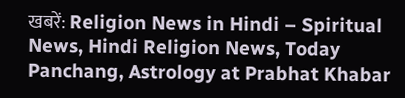खबरें: Religion News in Hindi – Spiritual News, Hindi Religion News, Today Panchang, Astrology at Prabhat Khabar